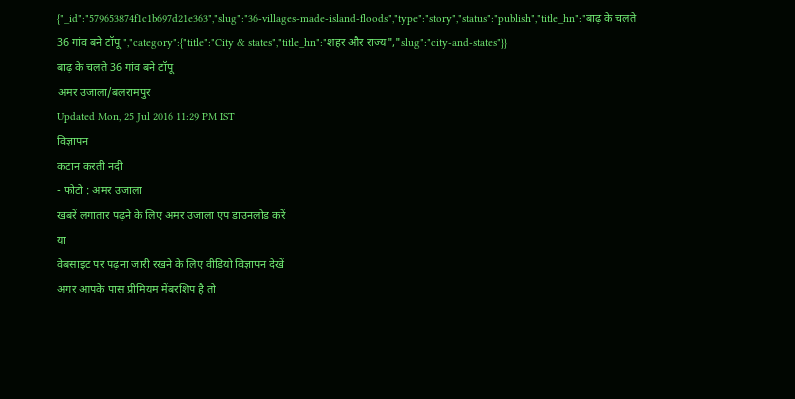{"_id":"579653874f1c1b697d21e363","slug":"36-villages-made-island-floods","type":"story","status":"publish","title_hn":"बाढ़ के चलते 36 गांव बने टॉपू ","category":{"title":"City & states","title_hn":"शहर और राज्य","slug":"city-and-states"}}
बाढ़ के चलते 36 गांव बने टॉपू
अमर उजाला/बलरामपुर
Updated Mon, 25 Jul 2016 11:29 PM IST
विज्ञापन
कटान करती नदी
- फोटो : अमर उजाला
खबरें लगातार पढ़ने के लिए अमर उजाला एप डाउनलोड करें
या
वेबसाइट पर पढ़ना जारी रखने के लिए वीडियो विज्ञापन देखें
अगर आपके पास प्रीमियम मेंबरशिप है तो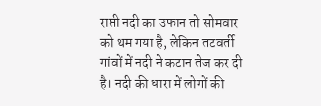राप्ती नदी का उफान तो सोमवार को थम गया है, लेकिन तटवर्ती गांवों में नदी ने कटान तेज कर दी है। नदी की धारा में लोगों की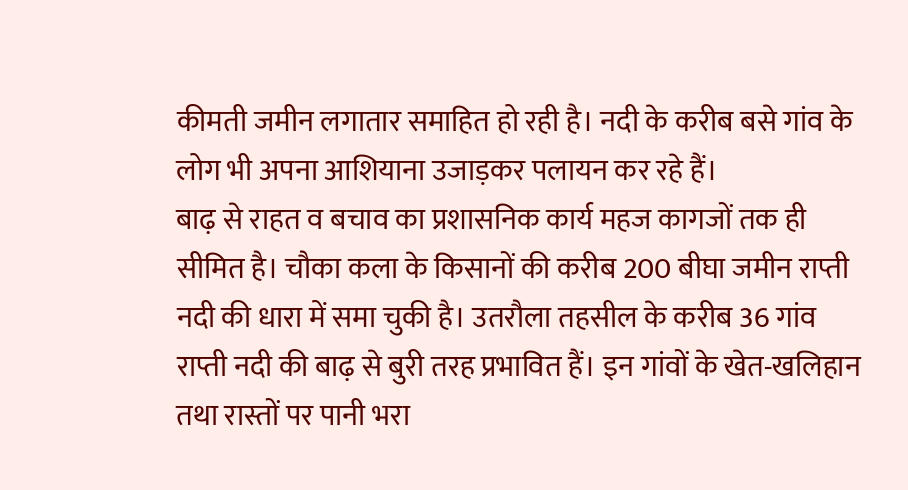कीमती जमीन लगातार समाहित हो रही है। नदी के करीब बसे गांव के लोग भी अपना आशियाना उजाड़कर पलायन कर रहे हैं।
बाढ़ से राहत व बचाव का प्रशासनिक कार्य महज कागजों तक ही सीमित है। चौका कला के किसानों की करीब 200 बीघा जमीन राप्ती नदी की धारा में समा चुकी है। उतरौला तहसील के करीब 36 गांव राप्ती नदी की बाढ़ से बुरी तरह प्रभावित हैं। इन गांवों के खेत-खलिहान तथा रास्तों पर पानी भरा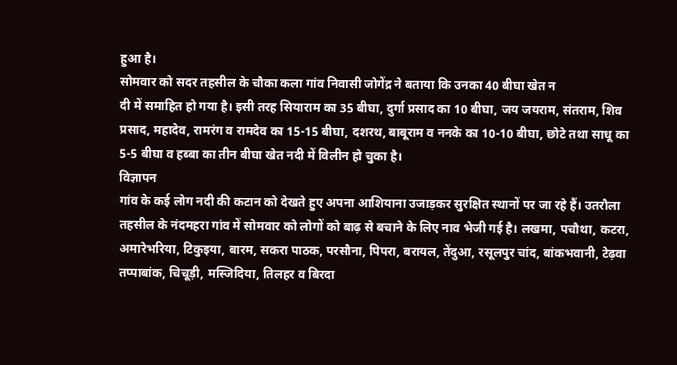हुआ है।
सोमवार को सदर तहसील के चौका कला गांव निवासी जोगेंद्र ने बताया कि उनका 40 बीघा खेत न
दी में समाहित हो गया है। इसी तरह सियाराम का 35 बीघा, दुर्गा प्रसाद का 10 बीघा, जय जयराम, संतराम, शिव प्रसाद, महादेव, रामरंग व रामदेव का 15-15 बीघा, दशरथ, बाबूराम व ननके का 10-10 बीघा, छोटे तथा साधू का 5-5 बीघा व हब्बा का तीन बीघा खेत नदी में विलीन हो चुका है।
विज्ञापन
गांव के कई लोग नदी की कटान को देखते हुए अपना आशियाना उजाड़कर सुरक्षित स्थानों पर जा रहे हैं। उतरौला तहसील के नंदमहरा गांव में सोमवार को लोगों को बाढ़ से बचाने के लिए नाव भेजी गई है। लखमा, पचौथा, कटरा, अमारेभरिया, टिकुइया, बारम, सकरा पाठक, परसौना, पिपरा, बरायल, तेंदुआ, रसूलपुर चांद, बांकभवानी, टेढ़वा तप्पाबांक, चिचूड़ी, मस्जिदिया, तिलहर व बिरदा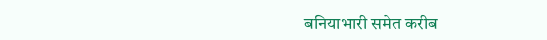बनियाभारी समेत करीब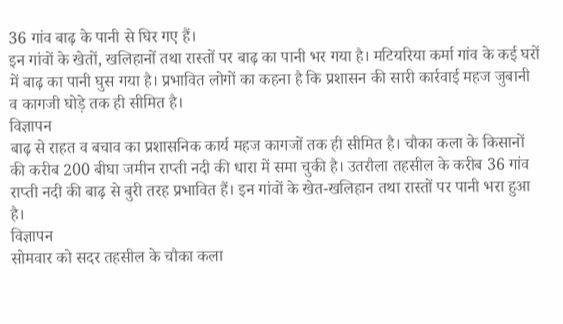36 गांव बाढ़ के पानी से घिर गए हैं।
इन गांवों के खेतों, खलिहानों तथा रास्तों पर बाढ़ का पानी भर गया है। मटियरिया कर्मा गांव के कई घरों में बाढ़ का पानी घुस गया है। प्रभावित लोगों का कहना है कि प्रशासन की सारी कार्रवाई महज जुबानी व कागजी घोड़े तक ही सीमित है।
विज्ञापन
बाढ़ से राहत व बचाव का प्रशासनिक कार्य महज कागजों तक ही सीमित है। चौका कला के किसानों की करीब 200 बीघा जमीन राप्ती नदी की धारा में समा चुकी है। उतरौला तहसील के करीब 36 गांव राप्ती नदी की बाढ़ से बुरी तरह प्रभावित हैं। इन गांवों के खेत-खलिहान तथा रास्तों पर पानी भरा हुआ है।
विज्ञापन
सोमवार को सदर तहसील के चौका कला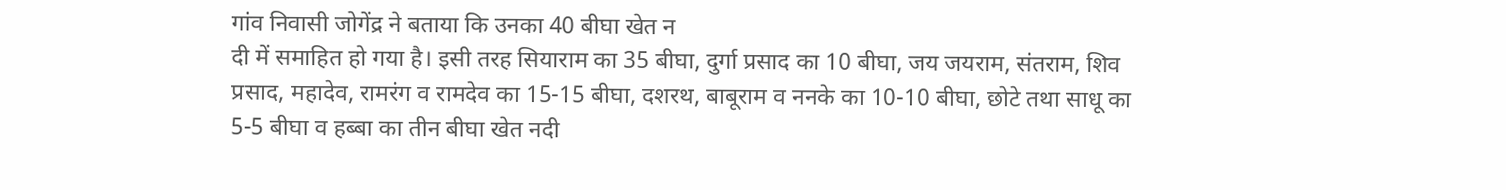गांव निवासी जोगेंद्र ने बताया कि उनका 40 बीघा खेत न
दी में समाहित हो गया है। इसी तरह सियाराम का 35 बीघा, दुर्गा प्रसाद का 10 बीघा, जय जयराम, संतराम, शिव प्रसाद, महादेव, रामरंग व रामदेव का 15-15 बीघा, दशरथ, बाबूराम व ननके का 10-10 बीघा, छोटे तथा साधू का 5-5 बीघा व हब्बा का तीन बीघा खेत नदी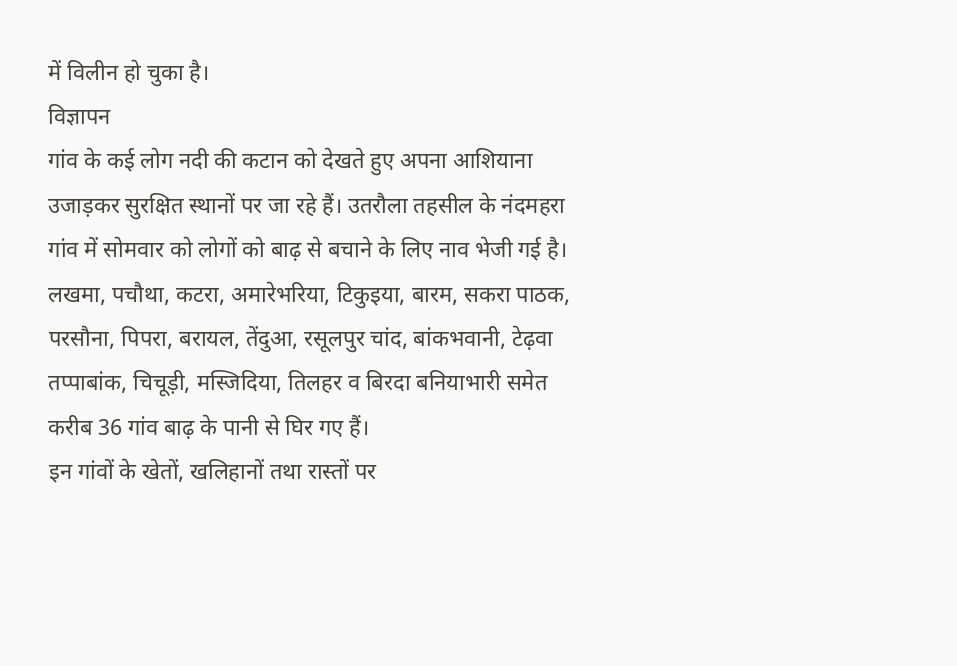में विलीन हो चुका है।
विज्ञापन
गांव के कई लोग नदी की कटान को देखते हुए अपना आशियाना उजाड़कर सुरक्षित स्थानों पर जा रहे हैं। उतरौला तहसील के नंदमहरा गांव में सोमवार को लोगों को बाढ़ से बचाने के लिए नाव भेजी गई है। लखमा, पचौथा, कटरा, अमारेभरिया, टिकुइया, बारम, सकरा पाठक, परसौना, पिपरा, बरायल, तेंदुआ, रसूलपुर चांद, बांकभवानी, टेढ़वा तप्पाबांक, चिचूड़ी, मस्जिदिया, तिलहर व बिरदा बनियाभारी समेत करीब 36 गांव बाढ़ के पानी से घिर गए हैं।
इन गांवों के खेतों, खलिहानों तथा रास्तों पर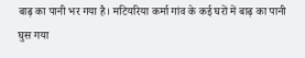बाढ़ का पानी भर गया है। मटियरिया कर्मा गांव के कई घरों में बाढ़ का पानी घुस गया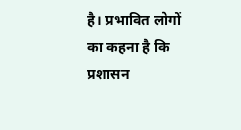है। प्रभावित लोगों का कहना है कि प्रशासन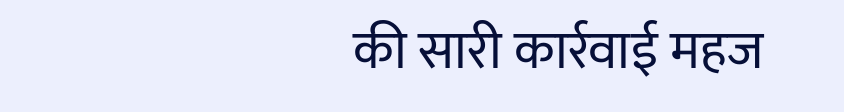की सारी कार्रवाई महज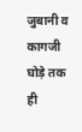जुबानी व कागजी घोड़े तक ही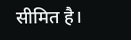सीमित है।